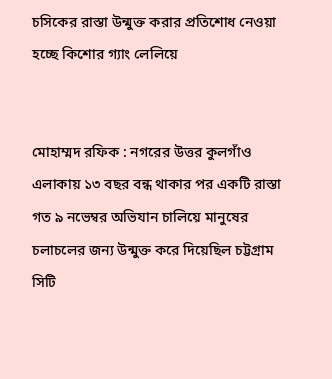চসিকের রাস্তা উন্মুক্ত করার প্রতিশোধ নেওয়া হচ্ছে কিশোর গ্যাং লেলিয়ে


মোহাম্মদ রফিক : নগরের উত্তর কুলগাঁও এলাকায় ১৩ বছর বন্ধ থাকার পর একটি রাস্তা গত ৯ নভেম্বর অভিযান চালিয়ে মানুষের চলাচলের জন্য উন্মুক্ত করে দিয়েছিল চট্টগ্রাম সিটি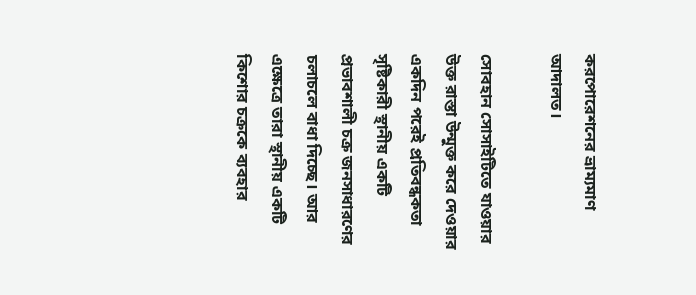করপোরেশনের ভ্রাম্যমাণ আদালত।

সোবহান সোসাইটিতে যাওয়ার উক্ত রাস্তা উন্মুক্ত করে দেওয়ার একদিন পরেই প্রতিবন্ধকতা সৃষ্টিকারী স্থানীয় একটি প্রভাবশালী চক্র জনসাধারণের চলাচলে বাধা দিচ্ছে। আর এক্ষেত্রে তারা স্থানীয় একটি কিশোর চক্রকে ব্যবহার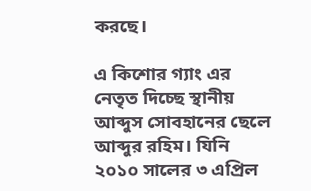করছে।

এ কিশোর গ্যাং এর নেতৃত দিচ্ছে স্থানীয় আব্দুস সোবহানের ছেলে আব্দুর রহিম। যিনি ২০১০ সালের ৩ এপ্রিল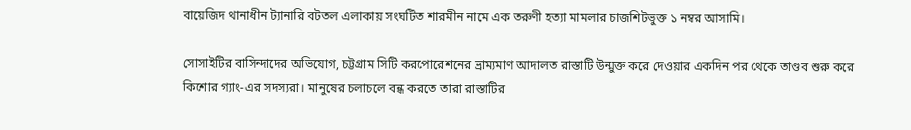বায়েজিদ থানাধীন ট্যানারি বটতল এলাকায় সংঘটিত শারমীন নামে এক তরুণী হত্যা মামলার চাজশিটভুক্ত ১ নম্বর আসামি।

সোসাইটির বাসিন্দাদের অভিযোগ, চট্টগ্রাম সিটি করপোরেশনের ভ্রাম্যমাণ আদালত রাস্তাটি উন্মুক্ত করে দেওয়ার একদিন পর থেকে তাণ্ডব শুরু করে কিশোর গ্যাং-এর সদস্যরা। মানুষের চলাচলে বন্ধ করতে তারা রাস্তাটির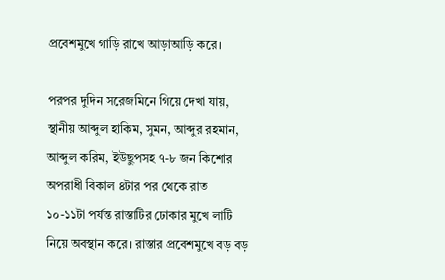প্রবেশমুখে গাড়ি রাখে আড়াআড়ি করে।

পরপর দুদিন সরেজমিনে গিয়ে দেখা যায়, স্থানীয় আব্দুল হাকিম, সুমন, আব্দুর রহমান, আব্দুল করিম, ইউছুপসহ ৭-৮ জন কিশোর অপরাধী বিকাল ৪টার পর থেকে রাত ১০-১১টা পর্যন্ত রাস্তাটির ঢোকার মুখে লাটি নিয়ে অবস্থান করে। রাস্তার প্রবেশমুখে বড় বড়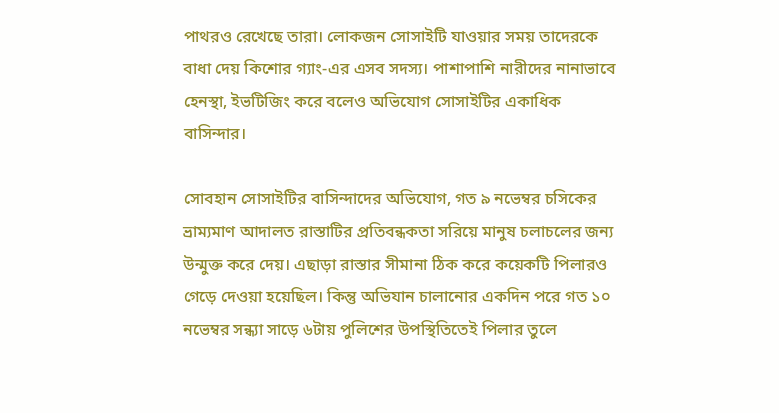পাথরও রেখেছে তারা। লোকজন সোসাইটি যাওয়ার সময় তাদেরকে বাধা দেয় কিশোর গ্যাং-এর এসব সদস্য। পাশাপাশি নারীদের নানাভাবে হেনস্থা, ইভটিজিং করে বলেও অভিযোগ সোসাইটির একাধিক বাসিন্দার।

সোবহান সোসাইটির বাসিন্দাদের অভিযোগ, গত ৯ নভেম্বর চসিকের ভ্রাম্যমাণ আদালত রাস্তাটির প্রতিবন্ধকতা সরিয়ে মানুষ চলাচলের জন্য উন্মুক্ত করে দেয়। এছাড়া রাস্তার সীমানা ঠিক করে কয়েকটি পিলারও গেড়ে দেওয়া হয়েছিল। কিন্তু অভিযান চালানোর একদিন পরে গত ১০ নভেম্বর সন্ধ্যা সাড়ে ৬টায় পুলিশের উপস্থিতিতেই পিলার তুলে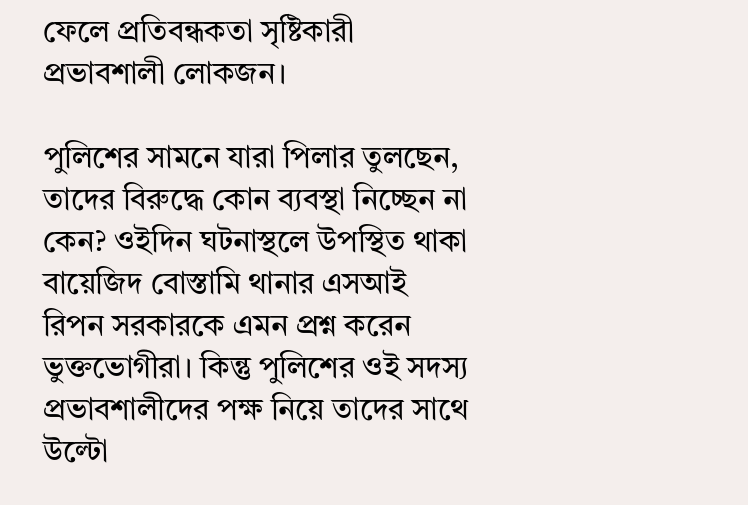ফেলে প্রতিবন্ধকতা সৃষ্টিকারী প্রভাবশালী লোকজন।

পুলিশের সামনে যারা পিলার তুলছেন, তাদের বিরুদ্ধে কোন ব্যবস্থা নিচ্ছেন না কেন? ওইদিন ঘটনাস্থলে উপস্থিত থাকা বায়েজিদ বোস্তামি থানার এসআই রিপন সরকারকে এমন প্রশ্ন করেন ভুক্তভোগীরা। কিন্তু পুলিশের ওই সদস্য প্রভাবশালীদের পক্ষ নিয়ে তাদের সাথে উল্টো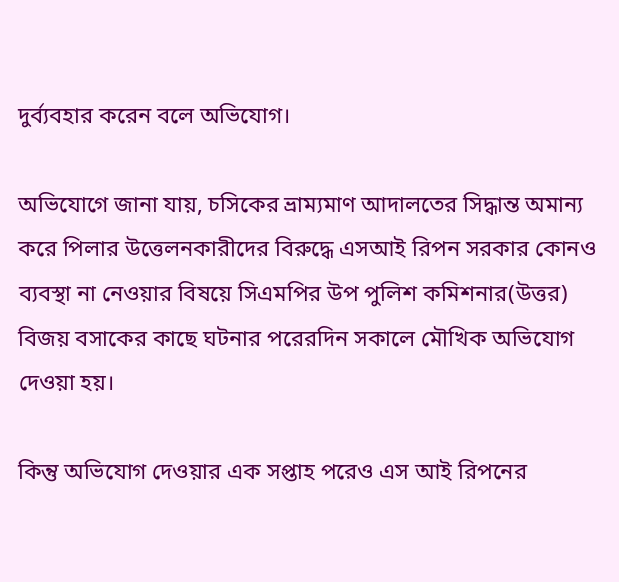দুর্ব্যবহার করেন বলে অভিযোগ।

অভিযোগে জানা যায়, চসিকের ভ্রাম্যমাণ আদালতের সিদ্ধান্ত অমান্য করে পিলার উত্তেলনকারীদের বিরুদ্ধে এসআই রিপন সরকার কোনও ব্যবস্থা না নেওয়ার বিষয়ে সিএমপির উপ পুলিশ কমিশনার(উত্তর) বিজয় বসাকের কাছে ঘটনার পরেরদিন সকালে মৌখিক অভিযোগ দেওয়া হয়।

কিন্তু অভিযোগ দেওয়ার এক সপ্তাহ পরেও এস আই রিপনের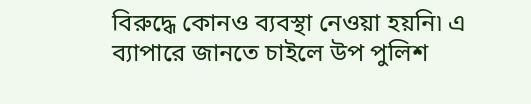বিরুদ্ধে কোনও ব্যবস্থা নেওয়া হয়নি৷ এ ব্যাপারে জানতে চাইলে উপ পুলিশ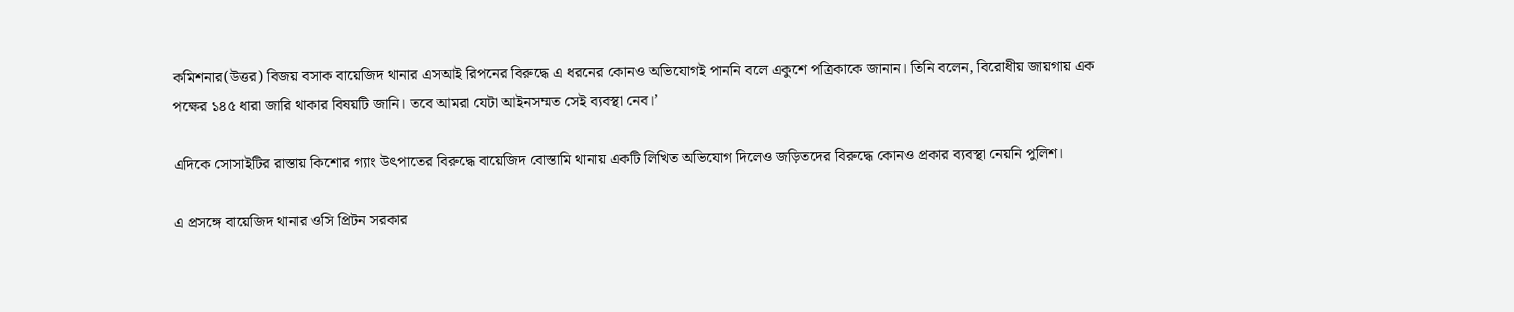কমিশনার(উত্তর) বিজয় বসাক বায়েজিদ থানার এসআই রিপনের বিরুদ্ধে এ ধরনের কোনও অভিযোগই পাননি বলে একুশে পত্রিকাকে জানান। তিনি বলেন, বিরোধীয় জায়গায় এক পক্ষের ১৪৫ ধারা জারি থাকার বিষয়টি জানি। তবে আমরা যেটা আইনসম্মত সেই ব্যবস্থা নেব।’

এদিকে সোসাইটির রাস্তায় কিশোর গ্যাং উৎপাতের বিরুদ্ধে বায়েজিদ বোস্তামি থানায় একটি লিখিত অভিযোগ দিলেও জড়িতদের বিরুদ্ধে কোনও প্রকার ব্যবস্থা নেয়নি পুলিশ।

এ প্রসঙ্গে বায়েজিদ থানার ওসি প্রিটন সরকার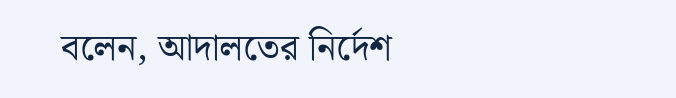বলেন, আদালতের নির্দেশ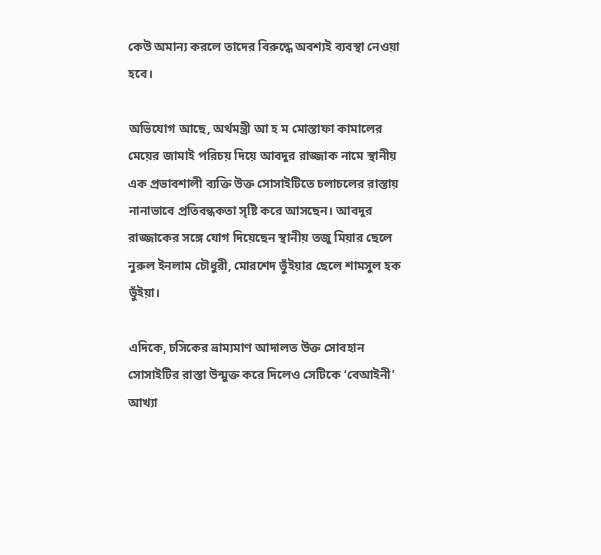কেউ অমান্য করলে তাদের বিরুদ্ধে অবশ্যই ব্যবস্থা নেওয়া হবে।

অভিযোগ আছে, অর্থমন্ত্রী আ হ ম মোস্তাফা কামালের মেয়ের জামাই পরিচয় দিয়ে আবদুর রাজ্জাক নামে স্থানীয় এক প্রভাবশালী ব্যক্তি উক্ত সোসাইটিতে চলাচলের রাস্তায় নানাভাবে প্রতিবন্ধকতা সৃষ্টি করে আসছেন। আবদুর রাজ্জাকের সঙ্গে যোগ দিয়েছেন স্থানীয় তজু মিয়ার ছেলে নুরুল ইনলাম চৌধুরী, মোরশেদ ভুঁইয়ার ছেলে শামসুল হক ভুঁইয়া।

এদিকে, চসিকের ভ্রাম্যমাণ আদালত উক্ত সোবহান সোসাইটির রাস্তা উন্মুক্ত করে দিলেও সেটিকে ‘বেআইনী’ আখ্যা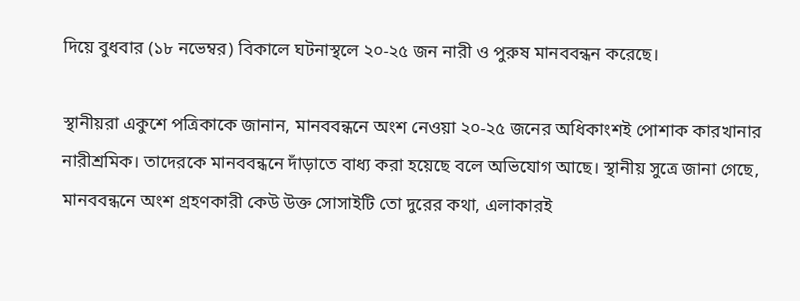দিয়ে বুধবার (১৮ নভেম্বর) বিকালে ঘটনাস্থলে ২০-২৫ জন নারী ও পুরুষ মানববন্ধন করেছে।

স্থানীয়রা একুশে পত্রিকাকে জানান, মানববন্ধনে অংশ নেওয়া ২০-২৫ জনের অধিকাংশই পোশাক কারখানার নারীশ্রমিক। তাদেরকে মানববন্ধনে দাঁড়াতে বাধ্য করা হয়েছে বলে অভিযোগ আছে। স্থানীয় সুত্রে জানা গেছে, মানববন্ধনে অংশ গ্রহণকারী কেউ উক্ত সোসাইটি তো দুরের কথা, এলাকারই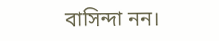বাসিন্দা নন।